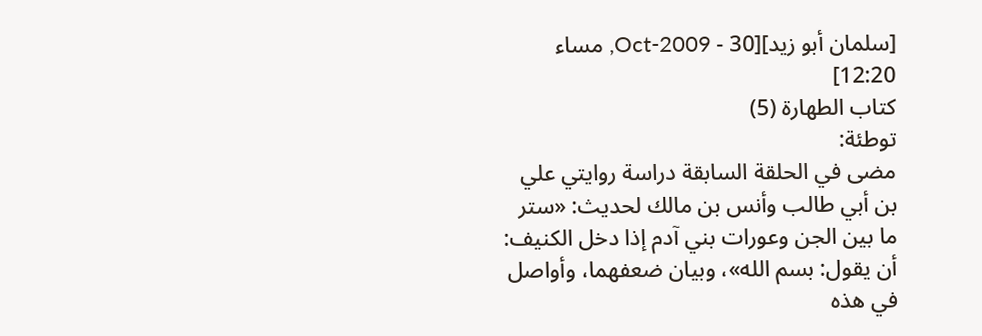[سلمان أبو زيد][30 - Oct-2009, مساء 12:20]
كتاب الطهارة (5)
توطئة:
مضى في الحلقة السابقة دراسة روايتي علي بن أبي طالب وأنس بن مالك لحديث: «ستر ما بين الجن وعورات بني آدم إذا دخل الكنيف: أن يقول: بسم الله»، وبيان ضعفهما، وأواصل في هذه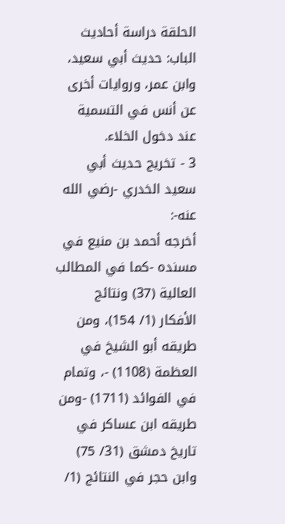الحلقة دراسة أحاديث الباب: حديث أبي سعيد، وابن عمر، وروايات أخرى عن أنس في التسمية عند دخول الخلاء.
3 - تخريج حديث أبي سعيد الخدري -رضي الله عنه-:
أخرجه أحمد بن منيع في مسنده -كما في المطالب العالية (37) ونتائج الأفكار (1/ 154)، ومن طريقه أبو الشيخ في العظمة (1108) -، وتمام في الفوائد (1711) -ومن طريقه ابن عساكر في تاريخ دمشق (31/ 75) وابن حجر في النتائج (1/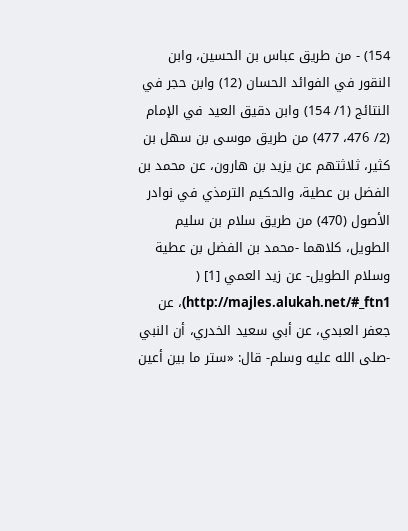154) - من طريق عباس بن الحسين، وابن النقور في الفوائد الحسان (12) وابن حجر في النتائج (1/ 154) وابن دقيق العيد في الإمام (2/ 476، 477) من طريق موسى بن سهل بن كثير، ثلاثتهم عن يزيد بن هارون، عن محمد بن الفضل بن عطية، والحكيم الترمذي في نوادر الأصول (470) من طريق سلام بن سليم الطويل، كلاهما -محمد بن الفضل بن عطية وسلام الطويل- عن زيد العمي [1] ( http://majles.alukah.net/#_ftn1)، عن جعفر العبدي، عن أبي سعيد الخدري، أن النبي -صلى الله عليه وسلم- قال: «ستر ما بين أعين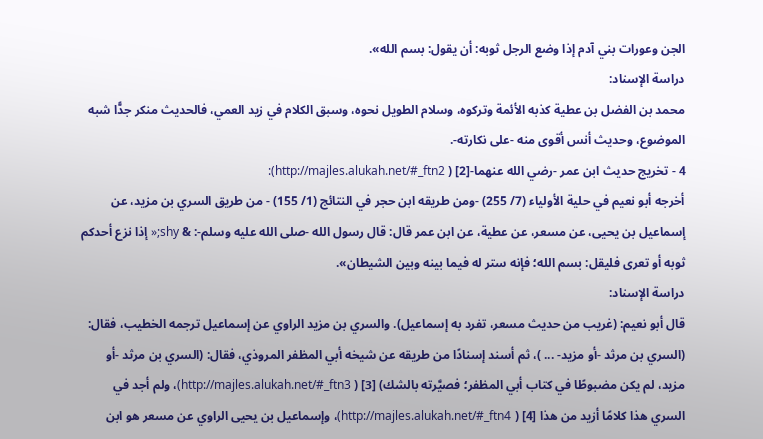الجن وعورات بني آدم إذا وضع الرجل ثوبه: أن يقول: بسم الله».
دراسة الإسناد:
محمد بن الفضل بن عطية كذبه الأئمة وتركوه، وسلام الطويل نحوه، وسبق الكلام في زيد العمي، فالحديث منكر جدًّا شبه الموضوع، وحديث أنس أقوى منه -على نكارته-.
4 - تخريج حديث ابن عمر -رضي الله عنهما-[2] ( http://majles.alukah.net/#_ftn2):
أخرجه أبو نعيم في حلية الأولياء (7/ 255) -ومن طريقه ابن حجر في النتائج (1/ 155) - من طريق السري بن مزيد، عن إسماعيل بن يحيى، عن مسعر، عن عطية، عن ابن عمر قال: قال رسول الله -صلى الله عليه وسلم-: & shy;« إذا نزع أحدكم ثوبه أو تعرى فليقل: بسم الله؛ فإنه ستر له فيما بينه وبين الشيطان».
دراسة الإسناد:
قال أبو نعيم: (غريب من حديث مسعر، تفرد به إسماعيل). والسري بن مزيد الراوي عن إسماعيل ترجمه الخطيب، فقال: (السري بن مرثد -أو مزيد- ... )، ثم أسند إسنادًا من طريقه عن شيخه أبي المظفر المروذي، فقال: (السري بن مرثد -أو مزيد، لم يكن مضبوطًا في كتاب أبي المظفر؛ فصيَّرته بالشك) [3] ( http://majles.alukah.net/#_ftn3)، ولم أجد في السري هذا كلامًا أزيد من هذا [4] ( http://majles.alukah.net/#_ftn4)، وإسماعيل بن يحيى الراوي عن مسعر هو ابن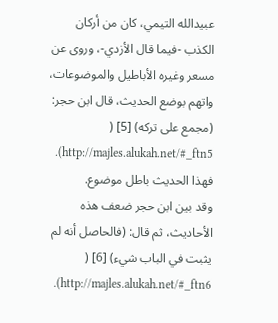عبيدالله التيمي، كان من أركان الكذب -فيما قال الأزدي-، وروى عن مسعر وغيره الأباطيل والموضوعات، واتهم بوضع الحديث، قال ابن حجر: (مجمع على تركه) [5] ( http://majles.alukah.net/#_ftn5).
فهذا الحديث باطل موضوع.
وقد بين ابن حجر ضعف هذه الأحاديث، ثم قال: (فالحاصل أنه لم يثبت في الباب شيء) [6] ( http://majles.alukah.net/#_ftn6).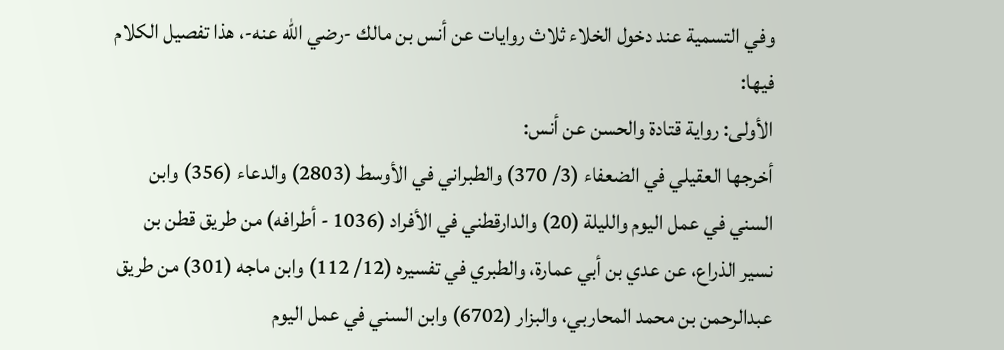وفي التسمية عند دخول الخلاء ثلاث روايات عن أنس بن مالك -رضي الله عنه-، هذا تفصيل الكلام فيها:
الأولى: رواية قتادة والحسن عن أنس:
أخرجها العقيلي في الضعفاء (3/ 370) والطبراني في الأوسط (2803) والدعاء (356) وابن السني في عمل اليوم والليلة (20) والدارقطني في الأفراد (1036 - أطرافه) من طريق قطن بن نسير الذراع، عن عدي بن أبي عمارة، والطبري في تفسيره (12/ 112) وابن ماجه (301) من طريق عبدالرحمن بن محمد المحاربي، والبزار (6702) وابن السني في عمل اليوم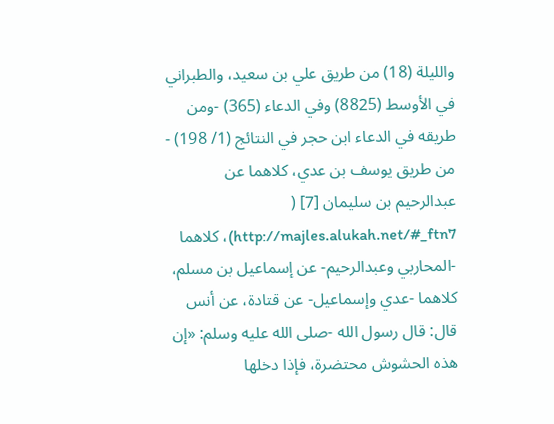والليلة (18) من طريق علي بن سعيد، والطبراني في الأوسط (8825) وفي الدعاء (365) -ومن طريقه في الدعاء ابن حجر في النتائج (1/ 198) - من طريق يوسف بن عدي، كلاهما عن عبدالرحيم بن سليمان [7] ( http://majles.alukah.net/#_ftn7)، كلاهما -المحاربي وعبدالرحيم- عن إسماعيل بن مسلم، كلاهما -عدي وإسماعيل- عن قتادة، عن أنس قال: قال رسول الله -صلى الله عليه وسلم: «إن هذه الحشوش محتضرة، فإذا دخلها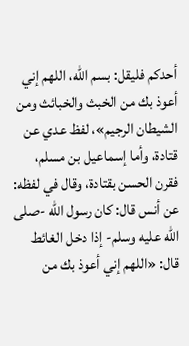أحدكم فليقل: بسم الله، اللهم إني أعوذ بك من الخبث والخبائث ومن الشيطان الرجيم»، لفظ عدي عن قتادة، وأما إسماعيل بن مسلم، فقرن الحسن بقتادة، وقال في لفظه: عن أنس قال: كان رسول الله -صلى الله عليه وسلم- إذا دخل الغائط قال: «اللهم إني أعوذ بك من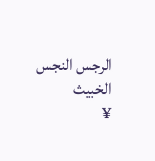الرجس النجس الخبيث
¥